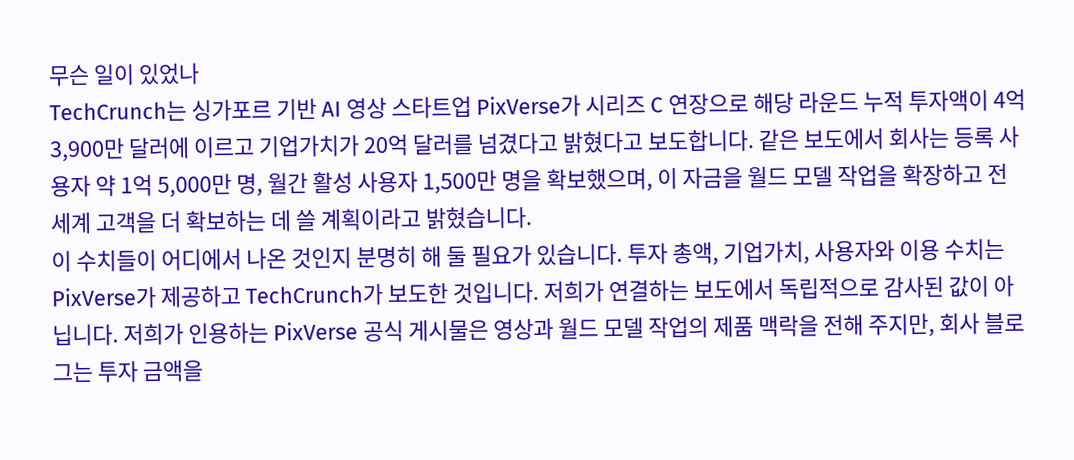무슨 일이 있었나
TechCrunch는 싱가포르 기반 AI 영상 스타트업 PixVerse가 시리즈 C 연장으로 해당 라운드 누적 투자액이 4억 3,900만 달러에 이르고 기업가치가 20억 달러를 넘겼다고 밝혔다고 보도합니다. 같은 보도에서 회사는 등록 사용자 약 1억 5,000만 명, 월간 활성 사용자 1,500만 명을 확보했으며, 이 자금을 월드 모델 작업을 확장하고 전 세계 고객을 더 확보하는 데 쓸 계획이라고 밝혔습니다.
이 수치들이 어디에서 나온 것인지 분명히 해 둘 필요가 있습니다. 투자 총액, 기업가치, 사용자와 이용 수치는 PixVerse가 제공하고 TechCrunch가 보도한 것입니다. 저희가 연결하는 보도에서 독립적으로 감사된 값이 아닙니다. 저희가 인용하는 PixVerse 공식 게시물은 영상과 월드 모델 작업의 제품 맥락을 전해 주지만, 회사 블로그는 투자 금액을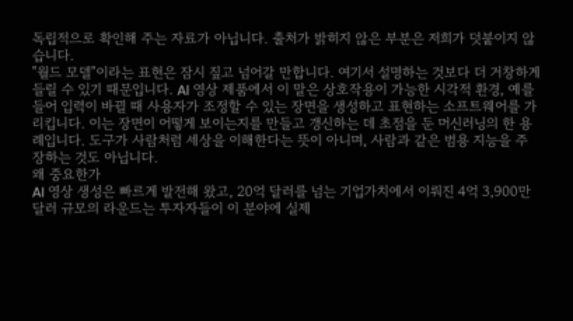독립적으로 확인해 주는 자료가 아닙니다. 출처가 밝히지 않은 부분은 저희가 덧붙이지 않습니다.
"월드 모델"이라는 표현은 잠시 짚고 넘어갈 만합니다. 여기서 설명하는 것보다 더 거창하게 들릴 수 있기 때문입니다. AI 영상 제품에서 이 말은 상호작용이 가능한 시각적 환경, 예를 들어 입력이 바뀔 때 사용자가 조정할 수 있는 장면을 생성하고 표현하는 소프트웨어를 가리킵니다. 이는 장면이 어떻게 보이는지를 만들고 갱신하는 데 초점을 둔 머신러닝의 한 용례입니다. 도구가 사람처럼 세상을 이해한다는 뜻이 아니며, 사람과 같은 범용 지능을 주장하는 것도 아닙니다.
왜 중요한가
AI 영상 생성은 빠르게 발전해 왔고, 20억 달러를 넘는 기업가치에서 이뤄진 4억 3,900만 달러 규모의 라운드는 투자자들이 이 분야에 실제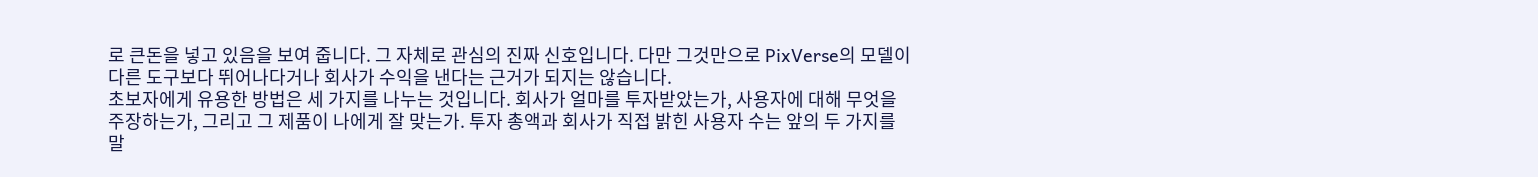로 큰돈을 넣고 있음을 보여 줍니다. 그 자체로 관심의 진짜 신호입니다. 다만 그것만으로 PixVerse의 모델이 다른 도구보다 뛰어나다거나 회사가 수익을 낸다는 근거가 되지는 않습니다.
초보자에게 유용한 방법은 세 가지를 나누는 것입니다. 회사가 얼마를 투자받았는가, 사용자에 대해 무엇을 주장하는가, 그리고 그 제품이 나에게 잘 맞는가. 투자 총액과 회사가 직접 밝힌 사용자 수는 앞의 두 가지를 말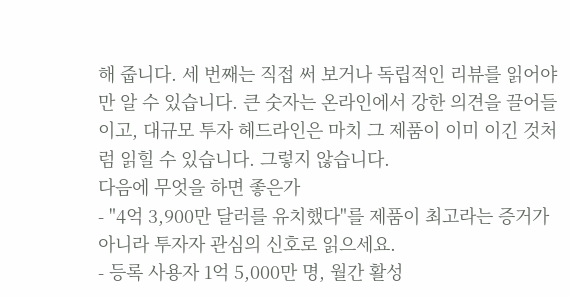해 줍니다. 세 번째는 직접 써 보거나 독립적인 리뷰를 읽어야만 알 수 있습니다. 큰 숫자는 온라인에서 강한 의견을 끌어들이고, 대규모 투자 헤드라인은 마치 그 제품이 이미 이긴 것처럼 읽힐 수 있습니다. 그렇지 않습니다.
다음에 무엇을 하면 좋은가
- "4억 3,900만 달러를 유치했다"를 제품이 최고라는 증거가 아니라 투자자 관심의 신호로 읽으세요.
- 등록 사용자 1억 5,000만 명, 월간 활성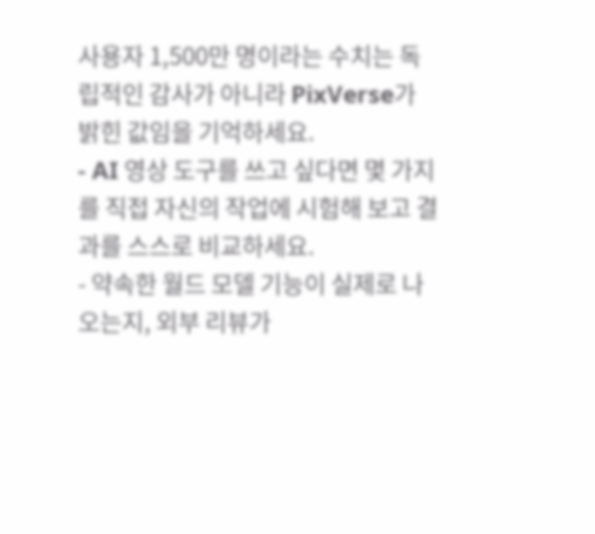사용자 1,500만 명이라는 수치는 독립적인 감사가 아니라 PixVerse가 밝힌 값임을 기억하세요.
- AI 영상 도구를 쓰고 싶다면 몇 가지를 직접 자신의 작업에 시험해 보고 결과를 스스로 비교하세요.
- 약속한 월드 모델 기능이 실제로 나오는지, 외부 리뷰가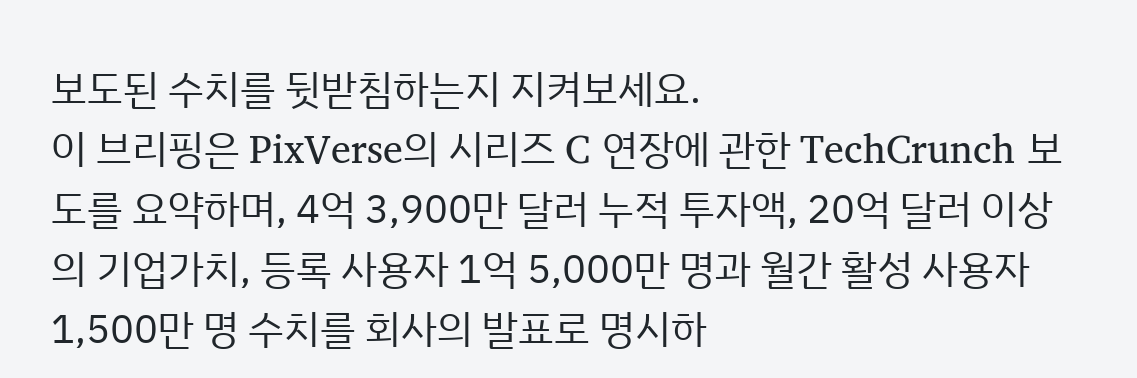보도된 수치를 뒷받침하는지 지켜보세요.
이 브리핑은 PixVerse의 시리즈 C 연장에 관한 TechCrunch 보도를 요약하며, 4억 3,900만 달러 누적 투자액, 20억 달러 이상의 기업가치, 등록 사용자 1억 5,000만 명과 월간 활성 사용자 1,500만 명 수치를 회사의 발표로 명시하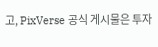고, PixVerse 공식 게시물은 투자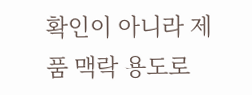확인이 아니라 제품 맥락 용도로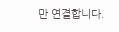만 연결합니다.